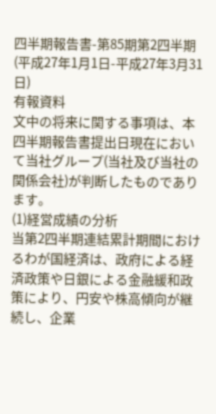四半期報告書-第85期第2四半期(平成27年1月1日-平成27年3月31日)
有報資料
文中の将来に関する事項は、本四半期報告書提出日現在において当社グループ(当社及び当社の関係会社)が判断したものであります。
(1)経営成績の分析
当第2四半期連結累計期間におけるわが国経済は、政府による経済政策や日銀による金融緩和政策により、円安や株高傾向が継続し、企業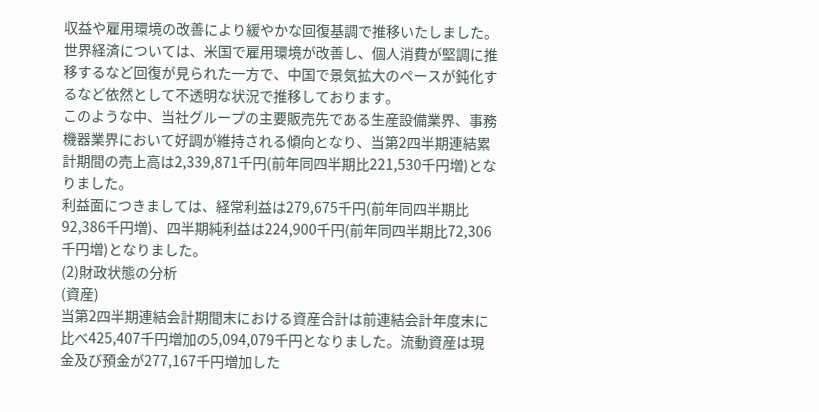収益や雇用環境の改善により緩やかな回復基調で推移いたしました。世界経済については、米国で雇用環境が改善し、個人消費が堅調に推移するなど回復が見られた一方で、中国で景気拡大のペースが鈍化するなど依然として不透明な状況で推移しております。
このような中、当社グループの主要販売先である生産設備業界、事務機器業界において好調が維持される傾向となり、当第2四半期連結累計期間の売上高は2,339,871千円(前年同四半期比221,530千円増)となりました。
利益面につきましては、経常利益は279,675千円(前年同四半期比92,386千円増)、四半期純利益は224,900千円(前年同四半期比72,306千円増)となりました。
(2)財政状態の分析
(資産)
当第2四半期連結会計期間末における資産合計は前連結会計年度末に比べ425,407千円増加の5,094,079千円となりました。流動資産は現金及び預金が277,167千円増加した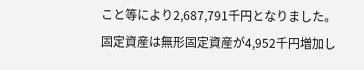こと等により2,687,791千円となりました。固定資産は無形固定資産が4,952千円増加し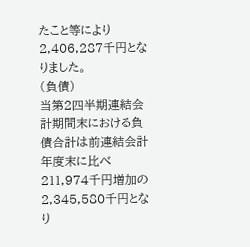たこと等により2,406,287千円となりました。
(負債)
当第2四半期連結会計期間末における負債合計は前連結会計年度末に比べ211,974千円増加の2,345,580千円となり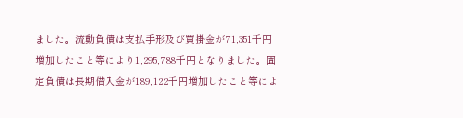ました。流動負債は支払手形及び買掛金が71,351千円増加したこと等により1,295,788千円となりました。固定負債は長期借入金が189,122千円増加したこと等によ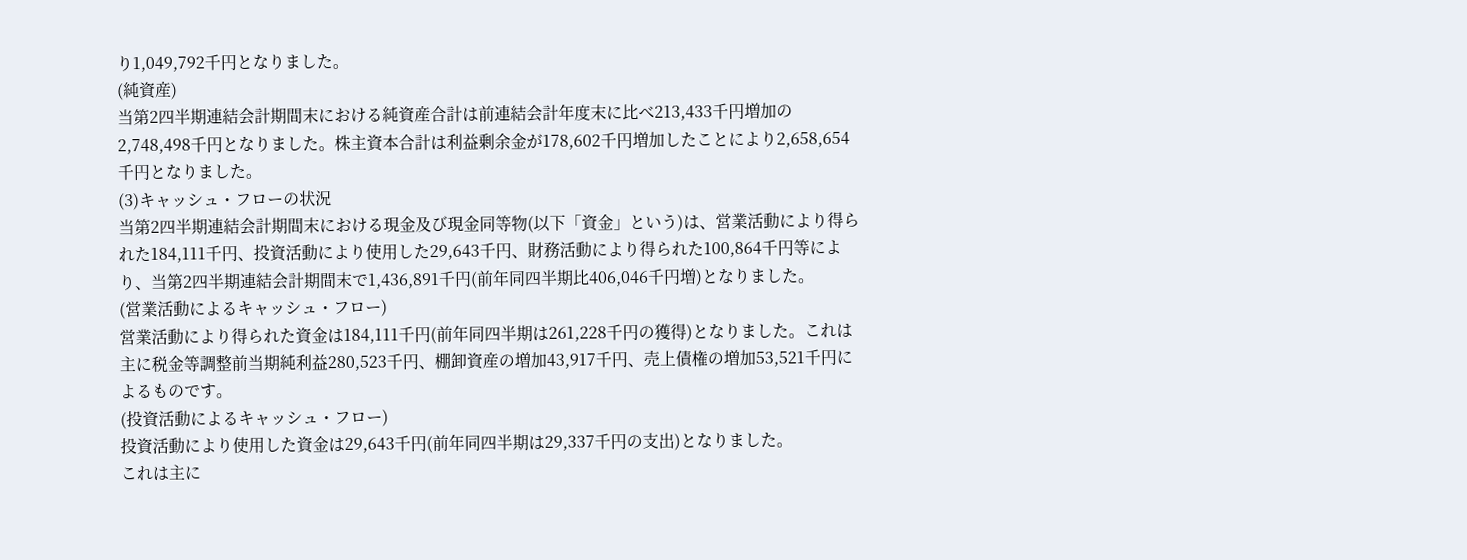り1,049,792千円となりました。
(純資産)
当第2四半期連結会計期間末における純資産合計は前連結会計年度末に比べ213,433千円増加の2,748,498千円となりました。株主資本合計は利益剰余金が178,602千円増加したことにより2,658,654千円となりました。
(3)キャッシュ・フローの状況
当第2四半期連結会計期間末における現金及び現金同等物(以下「資金」という)は、営業活動により得られた184,111千円、投資活動により使用した29,643千円、財務活動により得られた100,864千円等により、当第2四半期連結会計期間末で1,436,891千円(前年同四半期比406,046千円増)となりました。
(営業活動によるキャッシュ・フロー)
営業活動により得られた資金は184,111千円(前年同四半期は261,228千円の獲得)となりました。これは主に税金等調整前当期純利益280,523千円、棚卸資産の増加43,917千円、売上債権の増加53,521千円によるものです。
(投資活動によるキャッシュ・フロー)
投資活動により使用した資金は29,643千円(前年同四半期は29,337千円の支出)となりました。
これは主に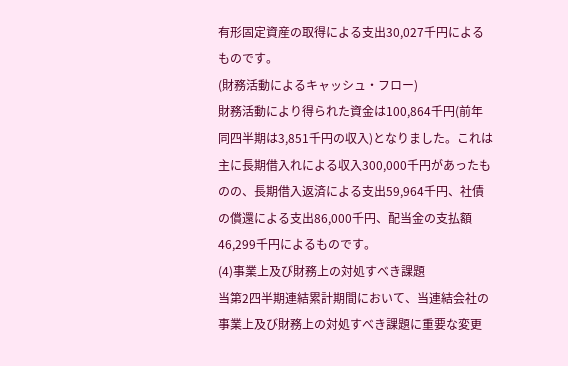有形固定資産の取得による支出30,027千円によるものです。
(財務活動によるキャッシュ・フロー)
財務活動により得られた資金は100,864千円(前年同四半期は3,851千円の収入)となりました。これは主に長期借入れによる収入300,000千円があったものの、長期借入返済による支出59,964千円、社債の償還による支出86,000千円、配当金の支払額46,299千円によるものです。
(4)事業上及び財務上の対処すべき課題
当第2四半期連結累計期間において、当連結会社の事業上及び財務上の対処すべき課題に重要な変更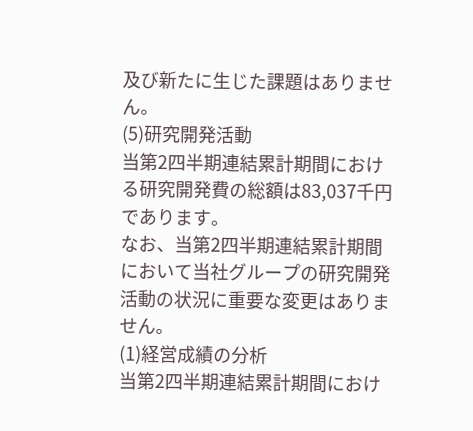及び新たに生じた課題はありません。
(5)研究開発活動
当第2四半期連結累計期間における研究開発費の総額は83,037千円であります。
なお、当第2四半期連結累計期間において当社グループの研究開発活動の状況に重要な変更はありません。
(1)経営成績の分析
当第2四半期連結累計期間におけ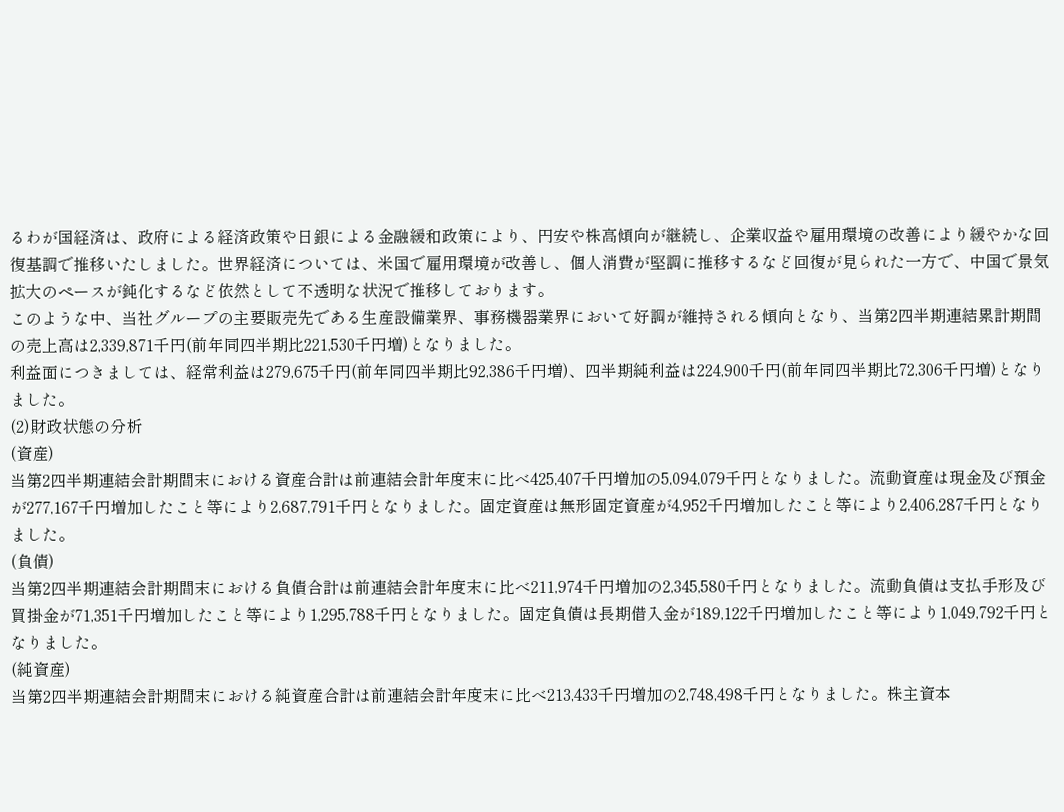るわが国経済は、政府による経済政策や日銀による金融緩和政策により、円安や株高傾向が継続し、企業収益や雇用環境の改善により緩やかな回復基調で推移いたしました。世界経済については、米国で雇用環境が改善し、個人消費が堅調に推移するなど回復が見られた一方で、中国で景気拡大のペースが鈍化するなど依然として不透明な状況で推移しております。
このような中、当社グループの主要販売先である生産設備業界、事務機器業界において好調が維持される傾向となり、当第2四半期連結累計期間の売上高は2,339,871千円(前年同四半期比221,530千円増)となりました。
利益面につきましては、経常利益は279,675千円(前年同四半期比92,386千円増)、四半期純利益は224,900千円(前年同四半期比72,306千円増)となりました。
(2)財政状態の分析
(資産)
当第2四半期連結会計期間末における資産合計は前連結会計年度末に比べ425,407千円増加の5,094,079千円となりました。流動資産は現金及び預金が277,167千円増加したこと等により2,687,791千円となりました。固定資産は無形固定資産が4,952千円増加したこと等により2,406,287千円となりました。
(負債)
当第2四半期連結会計期間末における負債合計は前連結会計年度末に比べ211,974千円増加の2,345,580千円となりました。流動負債は支払手形及び買掛金が71,351千円増加したこと等により1,295,788千円となりました。固定負債は長期借入金が189,122千円増加したこと等により1,049,792千円となりました。
(純資産)
当第2四半期連結会計期間末における純資産合計は前連結会計年度末に比べ213,433千円増加の2,748,498千円となりました。株主資本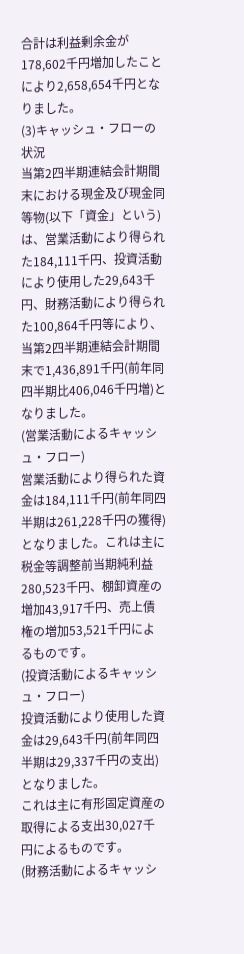合計は利益剰余金が178,602千円増加したことにより2,658,654千円となりました。
(3)キャッシュ・フローの状況
当第2四半期連結会計期間末における現金及び現金同等物(以下「資金」という)は、営業活動により得られた184,111千円、投資活動により使用した29,643千円、財務活動により得られた100,864千円等により、当第2四半期連結会計期間末で1,436,891千円(前年同四半期比406,046千円増)となりました。
(営業活動によるキャッシュ・フロー)
営業活動により得られた資金は184,111千円(前年同四半期は261,228千円の獲得)となりました。これは主に税金等調整前当期純利益280,523千円、棚卸資産の増加43,917千円、売上債権の増加53,521千円によるものです。
(投資活動によるキャッシュ・フロー)
投資活動により使用した資金は29,643千円(前年同四半期は29,337千円の支出)となりました。
これは主に有形固定資産の取得による支出30,027千円によるものです。
(財務活動によるキャッシ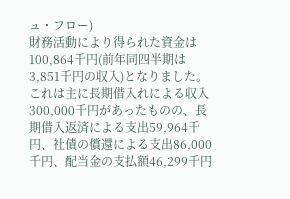ュ・フロー)
財務活動により得られた資金は100,864千円(前年同四半期は3,851千円の収入)となりました。これは主に長期借入れによる収入300,000千円があったものの、長期借入返済による支出59,964千円、社債の償還による支出86,000千円、配当金の支払額46,299千円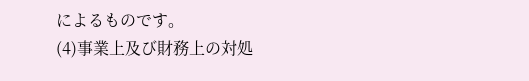によるものです。
(4)事業上及び財務上の対処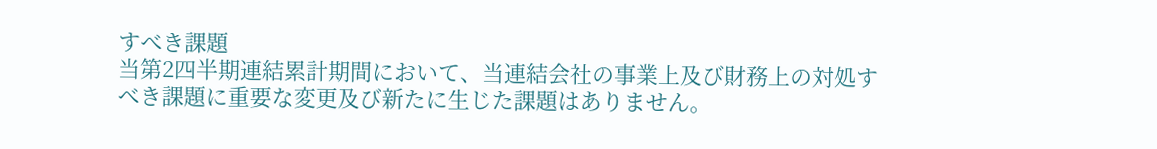すべき課題
当第2四半期連結累計期間において、当連結会社の事業上及び財務上の対処すべき課題に重要な変更及び新たに生じた課題はありません。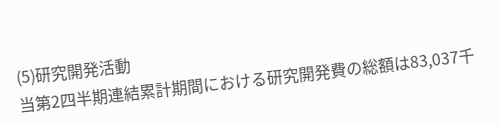(5)研究開発活動
当第2四半期連結累計期間における研究開発費の総額は83,037千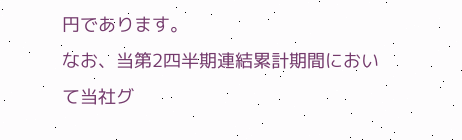円であります。
なお、当第2四半期連結累計期間において当社グ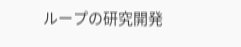ループの研究開発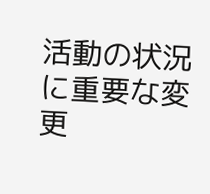活動の状況に重要な変更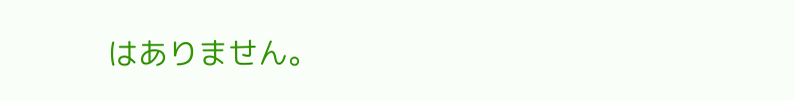はありません。